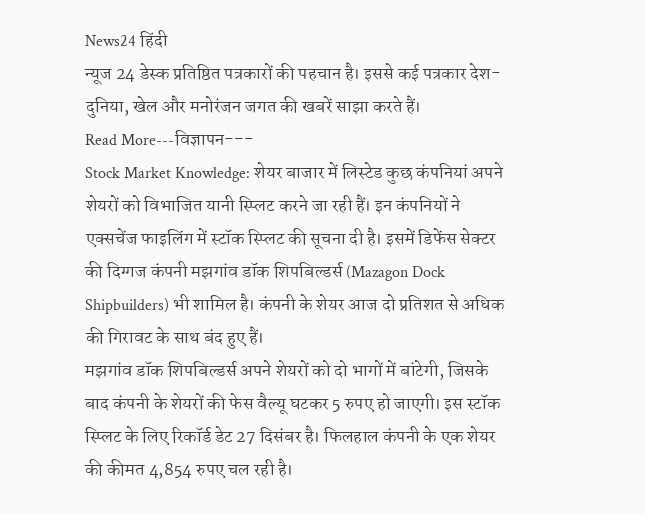News24 हिंदी
न्यूज 24 डेस्क प्रतिष्ठित पत्रकारों की पहचान है। इससे कई पत्रकार देश-दुनिया, खेल और मनोरंजन जगत की खबरें साझा करते हैं।
Read More---विज्ञापन---
Stock Market Knowledge: शेयर बाजार में लिस्टेड कुछ कंपनियां अपने शेयरों को विभाजित यानी स्प्लिट करने जा रही हैं। इन कंपनियों ने एक्सचेंज फाइलिंग में स्टॉक स्प्लिट की सूचना दी है। इसमें डिफेंस सेक्टर की दिग्गज कंपनी मझगांव डॉक शिपबिल्डर्स (Mazagon Dock Shipbuilders) भी शामिल है। कंपनी के शेयर आज दो प्रतिशत से अधिक की गिरावट के साथ बंद हुए हैं।
मझगांव डॉक शिपबिल्डर्स अपने शेयरों को दो भागों में बांटेगी, जिसके बाद कंपनी के शेयरों की फेस वैल्यू घटकर 5 रुपए हो जाएगी। इस स्टॉक स्प्लिट के लिए रिकॉर्ड डेट 27 दिसंबर है। फिलहाल कंपनी के एक शेयर की कीमत 4,854 रुपए चल रही है।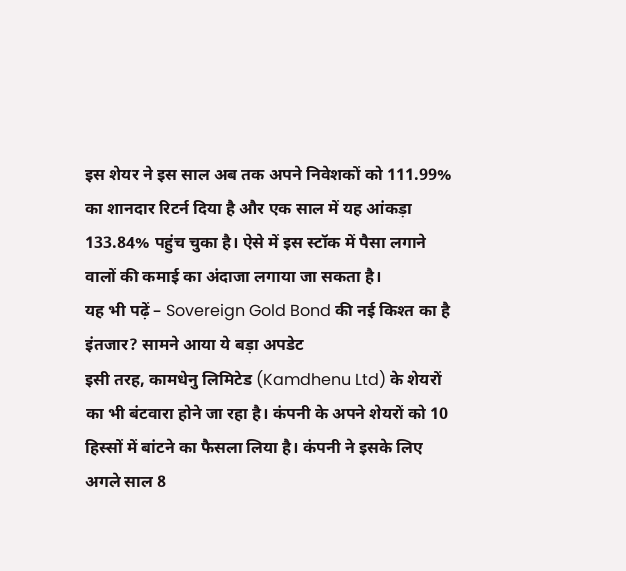इस शेयर ने इस साल अब तक अपने निवेशकों को 111.99% का शानदार रिटर्न दिया है और एक साल में यह आंकड़ा 133.84% पहुंच चुका है। ऐसे में इस स्टॉक में पैसा लगाने वालों की कमाई का अंदाजा लगाया जा सकता है।
यह भी पढ़ें – Sovereign Gold Bond की नई किश्त का है इंतजार? सामने आया ये बड़ा अपडेट
इसी तरह, कामधेनु लिमिटेड (Kamdhenu Ltd) के शेयरों का भी बंटवारा होने जा रहा है। कंपनी के अपने शेयरों को 10 हिस्सों में बांटने का फैसला लिया है। कंपनी ने इसके लिए अगले साल 8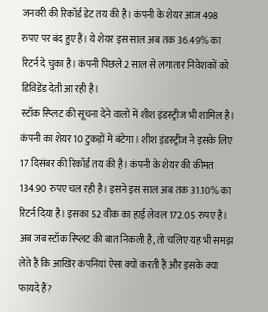जनवरी की रिकॉर्ड डेट तय की है। कंपनी के शेयर आज 498 रुपए पर बंद हुए हैं। ये शेयर इस साल अब तक 36.49% का रिटर्न दे चुका है। कंपनी पिछले 2 साल से लगातार निवेशकों को डिविडेंड देती आ रही है।
स्टॉक स्प्लिट की सूचना देने वालों में शीश इंडस्ट्रीज भी शामिल है। कंपनी का शेयर 10 टुकड़ों में बंटेगा। शीश इंडस्ट्रीज ने इसके लिए 17 दिसंबर की रिकॉर्ड तय की है। कंपनी के शेयर की कीमत 134.90 रुपए चल रही है। इसने इस साल अब तक 31.10% का रिटर्न दिया है। इसका 52 वीक का हाई लेवल 172.05 रुपए है। अब जब स्टॉक स्प्लिट की बात निकली है, तो चलिए यह भी समझ लेते हैं कि आखिर कंपनियां ऐसा क्यों करती हैं और इसके क्या फायदे हैं?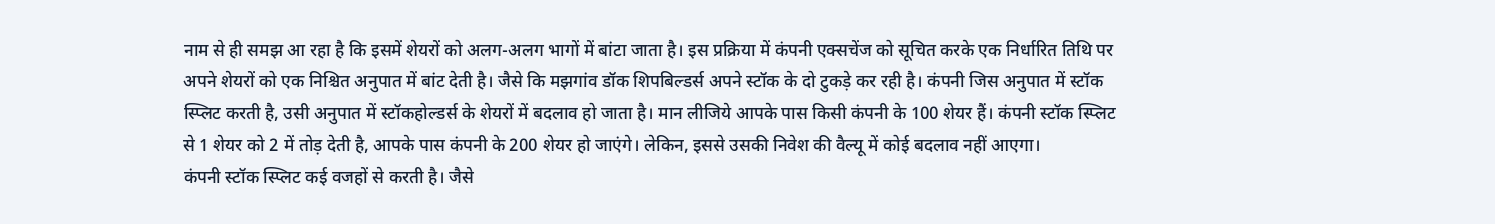नाम से ही समझ आ रहा है कि इसमें शेयरों को अलग-अलग भागों में बांटा जाता है। इस प्रक्रिया में कंपनी एक्सचेंज को सूचित करके एक निर्धारित तिथि पर अपने शेयरों को एक निश्चित अनुपात में बांट देती है। जैसे कि मझगांव डॉक शिपबिल्डर्स अपने स्टॉक के दो टुकड़े कर रही है। कंपनी जिस अनुपात में स्टॉक स्प्लिट करती है, उसी अनुपात में स्टॉकहोल्डर्स के शेयरों में बदलाव हो जाता है। मान लीजिये आपके पास किसी कंपनी के 100 शेयर हैं। कंपनी स्टॉक स्प्लिट से 1 शेयर को 2 में तोड़ देती है, आपके पास कंपनी के 200 शेयर हो जाएंगे। लेकिन, इससे उसकी निवेश की वैल्यू में कोई बदलाव नहीं आएगा।
कंपनी स्टॉक स्प्लिट कई वजहों से करती है। जैसे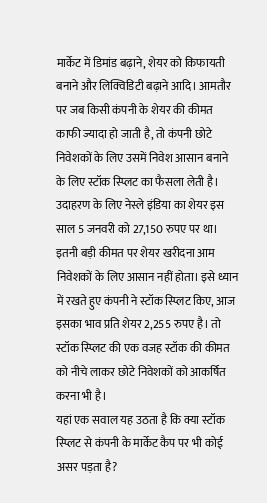मार्केट में डिमांड बढ़ाने, शेयर को किफायती बनाने और लिक्विडिटी बढ़ाने आदि। आमतौर पर जब किसी कंपनी के शेयर की कीमत काफी ज्यादा हो जाती है, तो कंपनी छोटे निवेशकों के लिए उसमें निवेश आसान बनाने के लिए स्टॉक स्प्लिट का फैसला लेती है। उदाहरण के लिए नेस्ले इंडिया का शेयर इस साल 5 जनवरी को 27,150 रुपए पर था। इतनी बड़ी कीमत पर शेयर खरीदना आम निवेशकों के लिए आसान नहीं होता। इसे ध्यान में रखते हुए कंपनी ने स्टॉक स्प्लिट किए, आज इसका भाव प्रति शेयर 2,255 रुपए है। तो स्टॉक स्प्लिट की एक वजह स्टॉक की कीमत को नीचे लाकर छोटे निवेशकों को आकर्षित करना भी है।
यहां एक सवाल यह उठता है कि क्या स्टॉक स्प्लिट से कंपनी के मार्केट कैप पर भी कोई असर पड़ता है?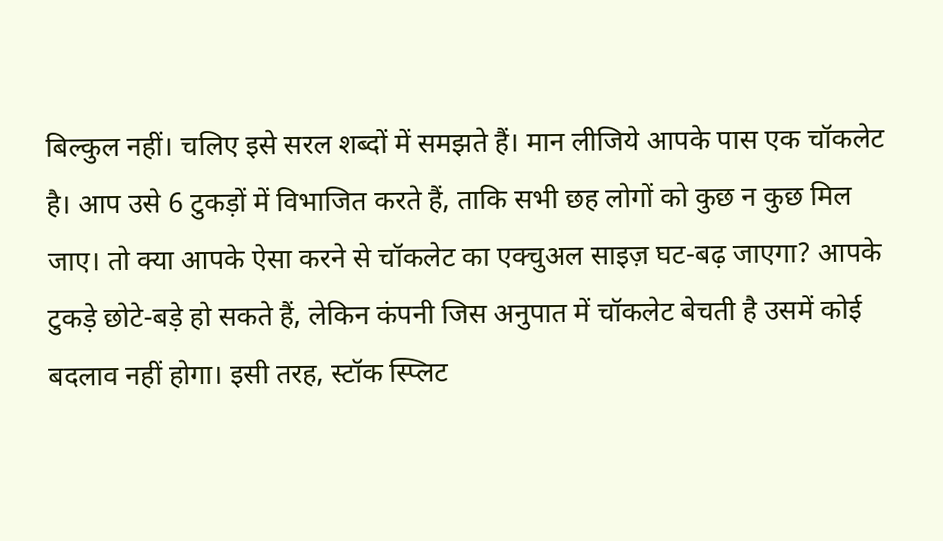बिल्कुल नहीं। चलिए इसे सरल शब्दों में समझते हैं। मान लीजिये आपके पास एक चॉकलेट है। आप उसे 6 टुकड़ों में विभाजित करते हैं, ताकि सभी छह लोगों को कुछ न कुछ मिल जाए। तो क्या आपके ऐसा करने से चॉकलेट का एक्चुअल साइज़ घट-बढ़ जाएगा? आपके टुकड़े छोटे-बड़े हो सकते हैं, लेकिन कंपनी जिस अनुपात में चॉकलेट बेचती है उसमें कोई बदलाव नहीं होगा। इसी तरह, स्टॉक स्प्लिट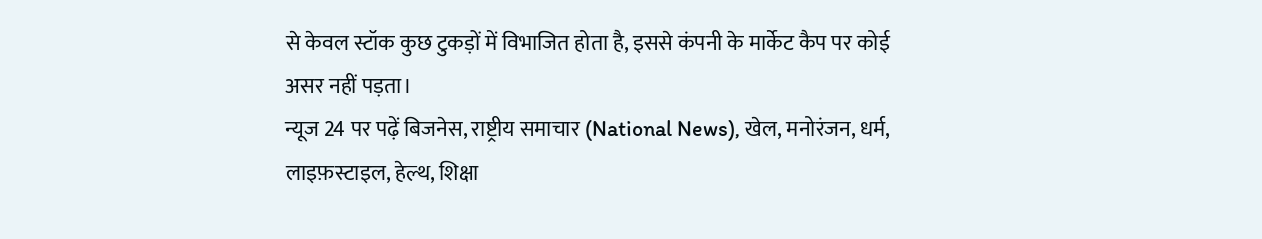से केवल स्टॉक कुछ टुकड़ों में विभाजित होता है, इससे कंपनी के मार्केट कैप पर कोई असर नहीं पड़ता।
न्यूज 24 पर पढ़ें बिजनेस, राष्ट्रीय समाचार (National News), खेल, मनोरंजन, धर्म, लाइफ़स्टाइल, हेल्थ, शिक्षा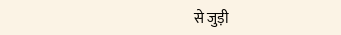से जुड़ी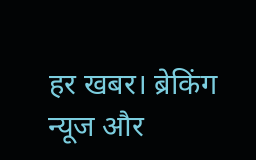हर खबर। ब्रेकिंग न्यूज और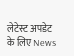लेटेस्ट अपडेट के लिए News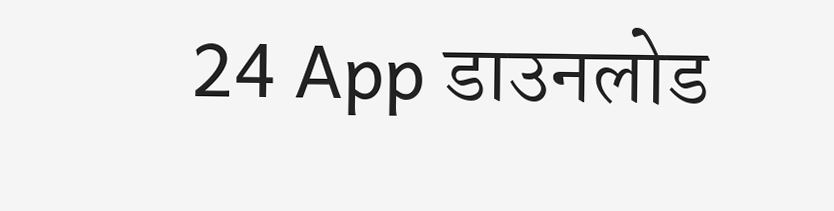24 App डाउनलोड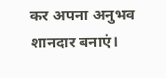कर अपना अनुभव शानदार बनाएं।